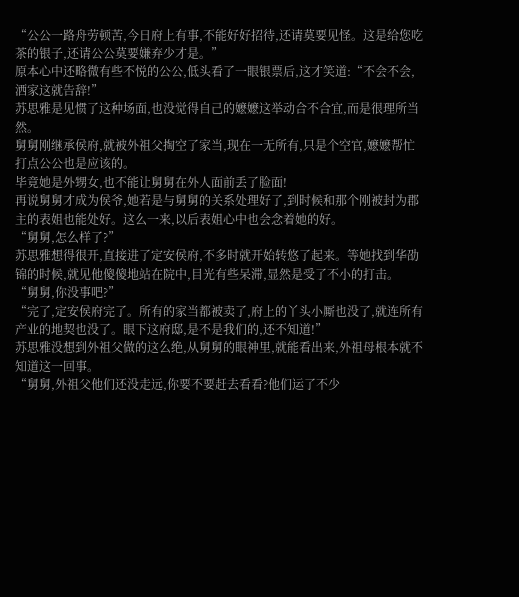“公公一路舟劳顿苦,今日府上有事,不能好好招待,还请莫要见怪。这是给您吃茶的银子,还请公公莫要嫌弃少才是。”
原本心中还略微有些不悦的公公,低头看了一眼银票后,这才笑道:“不会不会,洒家这就告辞!”
苏思雅是见惯了这种场面,也没觉得自己的嬷嬷这举动合不合宜,而是很理所当然。
舅舅刚继承侯府,就被外祖父掏空了家当,现在一无所有,只是个空官,嬷嬷帮忙打点公公也是应该的。
毕竟她是外甥女,也不能让舅舅在外人面前丢了脸面!
再说舅舅才成为侯爷,她若是与舅舅的关系处理好了,到时候和那个刚被封为郡主的表姐也能处好。这么一来,以后表姐心中也会念着她的好。
“舅舅,怎么样了?”
苏思雅想得很开,直接进了定安侯府,不多时就开始转悠了起来。等她找到华劭锦的时候,就见他傻傻地站在院中,目光有些呆滞,显然是受了不小的打击。
“舅舅,你没事吧?”
“完了,定安侯府完了。所有的家当都被卖了,府上的丫头小厮也没了,就连所有产业的地契也没了。眼下这府邸,是不是我们的,还不知道!”
苏思雅没想到外祖父做的这么绝,从舅舅的眼神里,就能看出来,外祖母根本就不知道这一回事。
“舅舅,外祖父他们还没走远,你要不要赶去看看?他们运了不少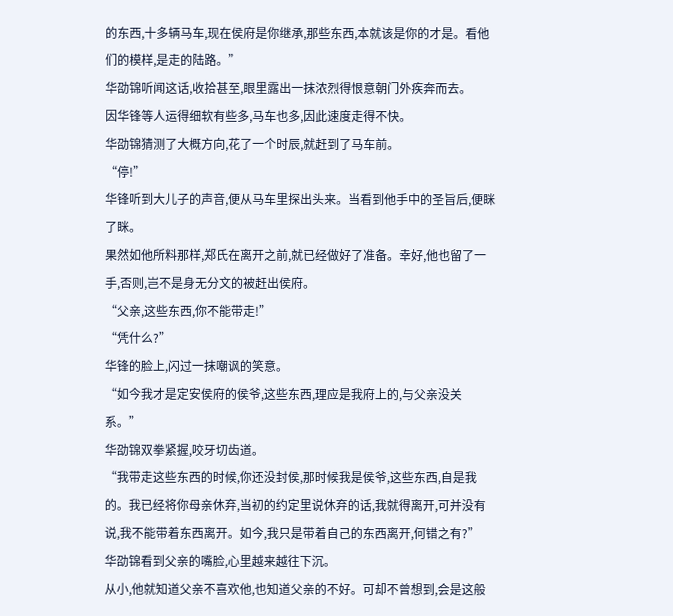的东西,十多辆马车,现在侯府是你继承,那些东西,本就该是你的才是。看他们的模样,是走的陆路。”
华劭锦听闻这话,收拾甚至,眼里露出一抹浓烈得恨意朝门外疾奔而去。
因华锋等人运得细软有些多,马车也多,因此速度走得不快。
华劭锦猜测了大概方向,花了一个时辰,就赶到了马车前。
“停!”
华锋听到大儿子的声音,便从马车里探出头来。当看到他手中的圣旨后,便眯了眯。
果然如他所料那样,郑氏在离开之前,就已经做好了准备。幸好,他也留了一手,否则,岂不是身无分文的被赶出侯府。
“父亲,这些东西,你不能带走!”
“凭什么?”
华锋的脸上,闪过一抹嘲讽的笑意。
“如今我才是定安侯府的侯爷,这些东西,理应是我府上的,与父亲没关系。”
华劭锦双拳紧握,咬牙切齿道。
“我带走这些东西的时候,你还没封侯,那时候我是侯爷,这些东西,自是我的。我已经将你母亲休弃,当初的约定里说休弃的话,我就得离开,可并没有说,我不能带着东西离开。如今,我只是带着自己的东西离开,何错之有?”
华劭锦看到父亲的嘴脸,心里越来越往下沉。
从小,他就知道父亲不喜欢他,也知道父亲的不好。可却不曾想到,会是这般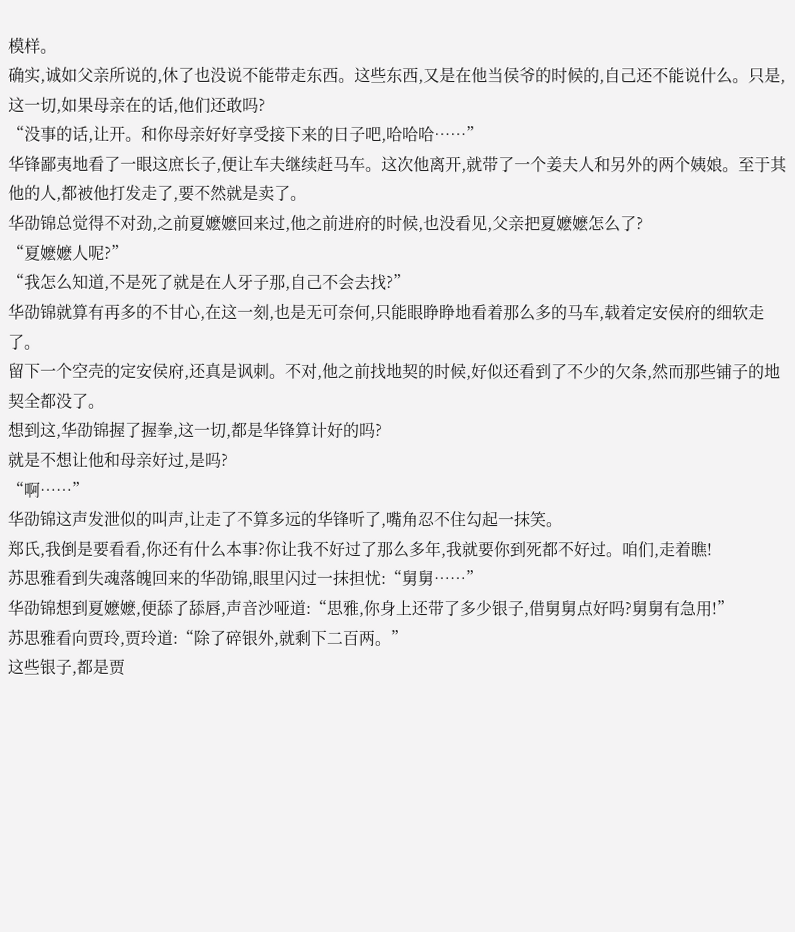模样。
确实,诚如父亲所说的,休了也没说不能带走东西。这些东西,又是在他当侯爷的时候的,自己还不能说什么。只是,这一切,如果母亲在的话,他们还敢吗?
“没事的话,让开。和你母亲好好享受接下来的日子吧,哈哈哈……”
华锋鄙夷地看了一眼这庶长子,便让车夫继续赶马车。这次他离开,就带了一个姜夫人和另外的两个姨娘。至于其他的人,都被他打发走了,要不然就是卖了。
华劭锦总觉得不对劲,之前夏嬷嬷回来过,他之前进府的时候,也没看见,父亲把夏嬷嬷怎么了?
“夏嬷嬷人呢?”
“我怎么知道,不是死了就是在人牙子那,自己不会去找?”
华劭锦就算有再多的不甘心,在这一刻,也是无可奈何,只能眼睁睁地看着那么多的马车,载着定安侯府的细软走了。
留下一个空壳的定安侯府,还真是讽刺。不对,他之前找地契的时候,好似还看到了不少的欠条,然而那些铺子的地契全都没了。
想到这,华劭锦握了握拳,这一切,都是华锋算计好的吗?
就是不想让他和母亲好过,是吗?
“啊……”
华劭锦这声发泄似的叫声,让走了不算多远的华锋听了,嘴角忍不住勾起一抹笑。
郑氏,我倒是要看看,你还有什么本事?你让我不好过了那么多年,我就要你到死都不好过。咱们,走着瞧!
苏思雅看到失魂落魄回来的华劭锦,眼里闪过一抹担忧:“舅舅……”
华劭锦想到夏嬷嬷,便舔了舔唇,声音沙哑道:“思雅,你身上还带了多少银子,借舅舅点好吗?舅舅有急用!”
苏思雅看向贾玲,贾玲道:“除了碎银外,就剩下二百两。”
这些银子,都是贾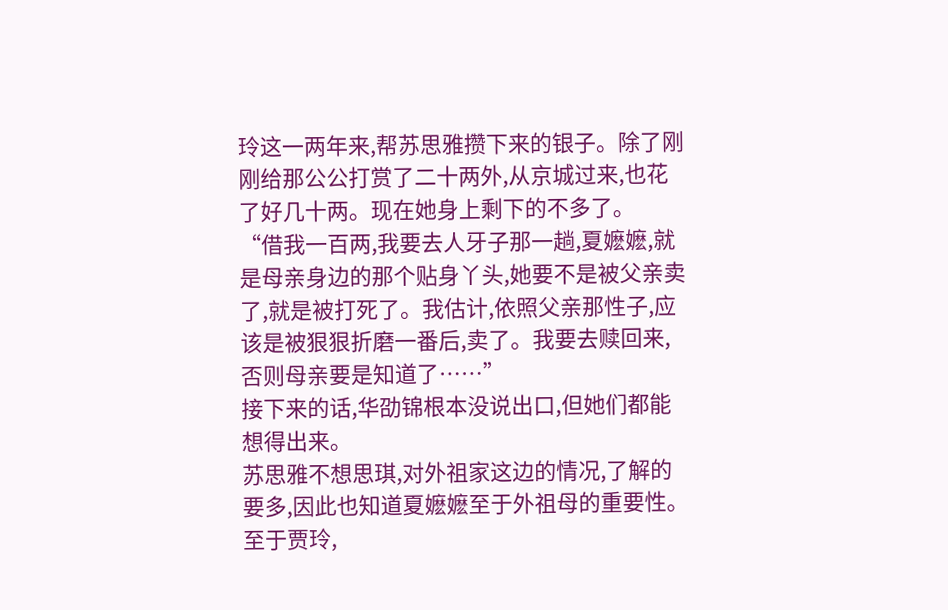玲这一两年来,帮苏思雅攒下来的银子。除了刚刚给那公公打赏了二十两外,从京城过来,也花了好几十两。现在她身上剩下的不多了。
“借我一百两,我要去人牙子那一趟,夏嬷嬷,就是母亲身边的那个贴身丫头,她要不是被父亲卖了,就是被打死了。我估计,依照父亲那性子,应该是被狠狠折磨一番后,卖了。我要去赎回来,否则母亲要是知道了……”
接下来的话,华劭锦根本没说出口,但她们都能想得出来。
苏思雅不想思琪,对外祖家这边的情况,了解的要多,因此也知道夏嬷嬷至于外祖母的重要性。
至于贾玲,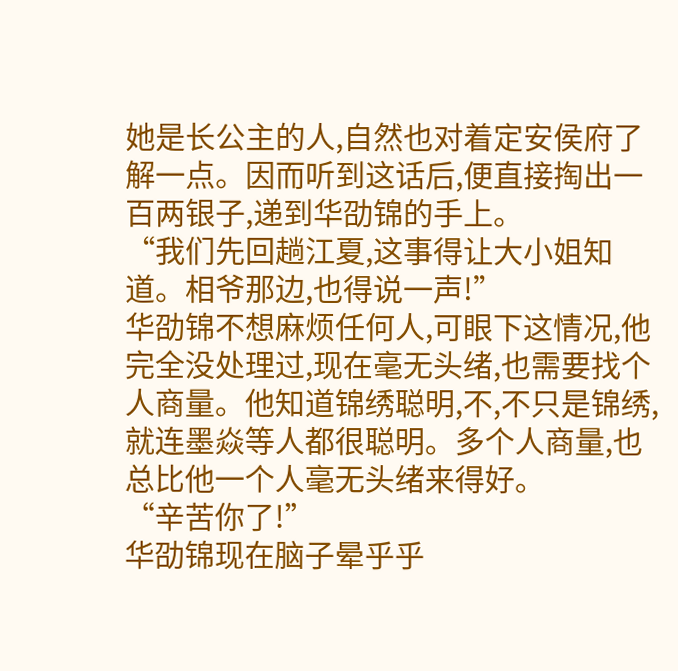她是长公主的人,自然也对着定安侯府了解一点。因而听到这话后,便直接掏出一百两银子,递到华劭锦的手上。
“我们先回趟江夏,这事得让大小姐知道。相爷那边,也得说一声!”
华劭锦不想麻烦任何人,可眼下这情况,他完全没处理过,现在毫无头绪,也需要找个人商量。他知道锦绣聪明,不,不只是锦绣,就连墨焱等人都很聪明。多个人商量,也总比他一个人毫无头绪来得好。
“辛苦你了!”
华劭锦现在脑子晕乎乎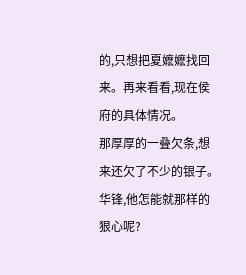的,只想把夏嬷嬷找回来。再来看看,现在侯府的具体情况。
那厚厚的一叠欠条,想来还欠了不少的银子。华锋,他怎能就那样的狠心呢?